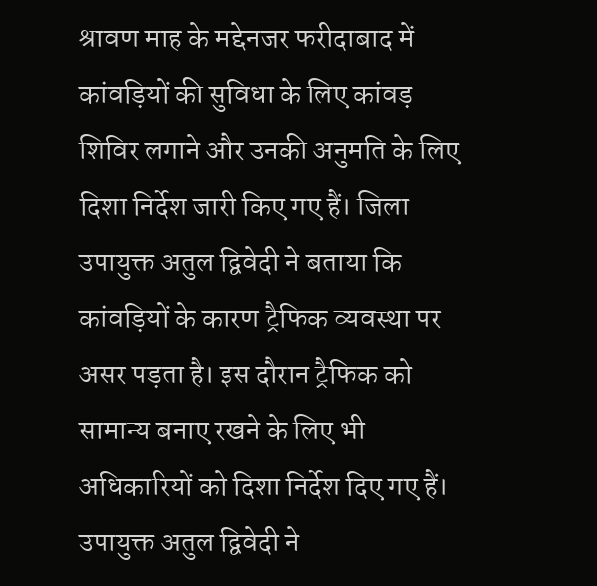श्रावण माह के मद्देनजर फरीदाबाद में कांवड़ियों की सुविधा के लिए कांवड़ शिविर लगाने और उनकी अनुमति के लिए दिशा निर्देश जारी किए गए हैं। जिला उपायुक्त अतुल द्विवेदी ने बताया कि कांवड़ियों के कारण ट्रैफिक व्यवस्था पर असर पड़ता है। इस दौरान ट्रैफिक को सामान्य बनाए रखने के लिए भी अधिकारियों को दिशा निर्देश दिए गए हैं।
उपायुक्त अतुल द्विवेदी ने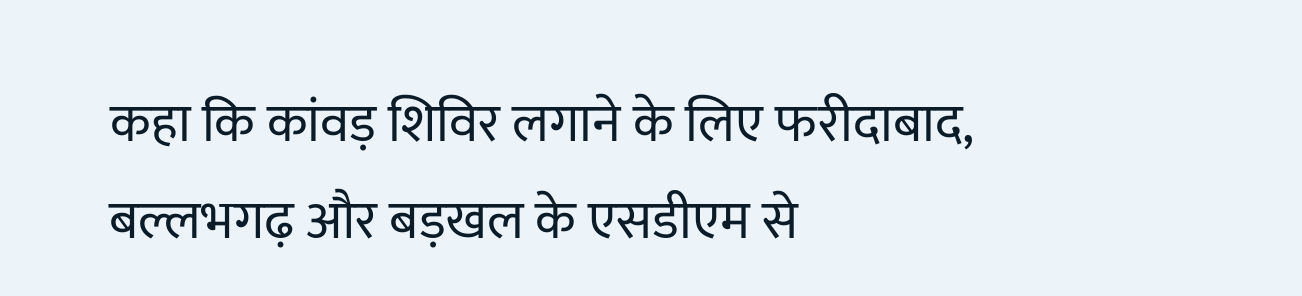कहा कि कांवड़ शिविर लगाने के लिए फरीदाबाद, बल्लभगढ़ और बड़खल के एसडीएम से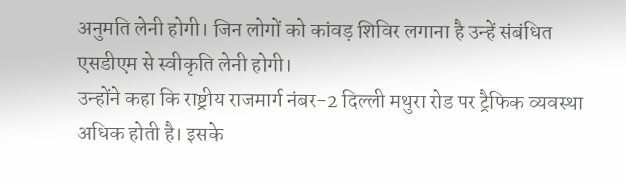अनुमति लेनी होगी। जिन लोगों को कांवड़ शिविर लगाना है उन्हें संबंधित एसडीएम से स्वीकृति लेनी होगी।
उन्होंने कहा कि राष्ट्रीय राजमार्ग नंबर-2 दिल्ली मथुरा रोड पर ट्रैफिक व्यवस्था अधिक होती है। इसके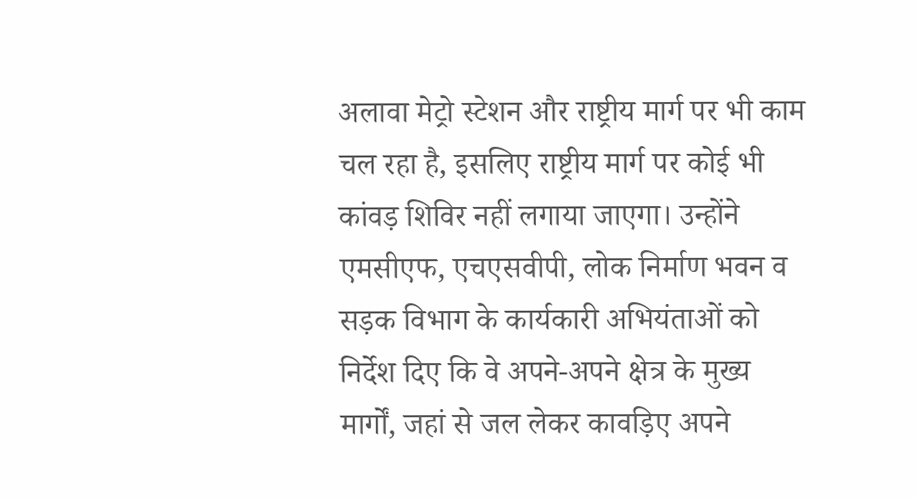अलावा मेट्रो स्टेशन और राष्ट्रीय मार्ग पर भी काम चल रहा है, इसलिए राष्ट्रीय मार्ग पर कोई भी कांवड़ शिविर नहीं लगाया जाएगा। उन्होंने एमसीएफ, एचएसवीपी, लोक निर्माण भवन व सड़क विभाग के कार्यकारी अभियंताओं को निर्देश दिए कि वे अपने-अपने क्षेत्र के मुख्य मार्गों, जहां से जल लेकर कावड़िए अपने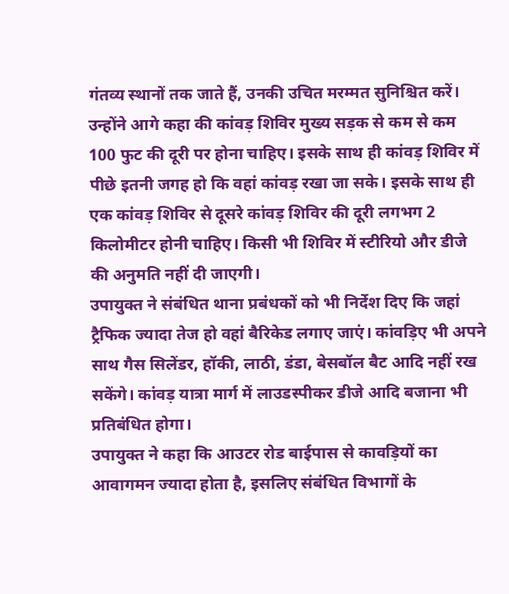गंतव्य स्थानों तक जाते हैं, उनकी उचित मरम्मत सुनिश्चित करें।
उन्होंने आगे कहा की कांवड़ शिविर मुख्य सड़क से कम से कम 100 फुट की दूरी पर होना चाहिए। इसके साथ ही कांवड़ शिविर में पीछे इतनी जगह हो कि वहां कांवड़ रखा जा सके। इसके साथ ही एक कांवड़ शिविर से दूसरे कांवड़ शिविर की दूरी लगभग 2 किलोमीटर होनी चाहिए। किसी भी शिविर में स्टीरियो और डीजे की अनुमति नहीं दी जाएगी।
उपायुक्त ने संबंधित थाना प्रबंधकों को भी निर्देश दिए कि जहां ट्रैफिक ज्यादा तेज हो वहां बैरिकेड लगाए जाएं। कांवड़िए भी अपने साथ गैस सिलेंडर, हॉकी, लाठी, डंडा, बेसबॉल बैट आदि नहीं रख सकेंगे। कांवड़ यात्रा मार्ग में लाउडस्पीकर डीजे आदि बजाना भी प्रतिबंधित होगा।
उपायुक्त ने कहा कि आउटर रोड बाईपास से कावड़ियों का आवागमन ज्यादा होता है, इसलिए संबंधित विभागों के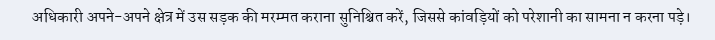अधिकारी अपने-अपने क्षेत्र में उस सड़क की मरम्मत कराना सुनिश्चित करें, जिससे कांवड़ियों को परेशानी का सामना न करना पड़े।